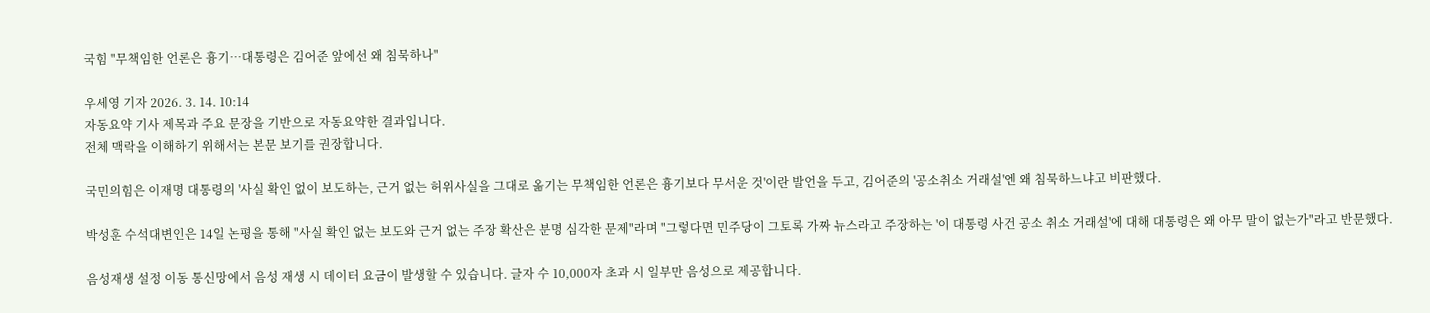국힘 "무책임한 언론은 흉기…대통령은 김어준 앞에선 왜 침묵하나"

우세영 기자 2026. 3. 14. 10:14
자동요약 기사 제목과 주요 문장을 기반으로 자동요약한 결과입니다.
전체 맥락을 이해하기 위해서는 본문 보기를 권장합니다.

국민의힘은 이재명 대통령의 '사실 확인 없이 보도하는, 근거 없는 허위사실을 그대로 옮기는 무책임한 언론은 흉기보다 무서운 것'이란 발언을 두고, 김어준의 '공소취소 거래설'엔 왜 침묵하느냐고 비판했다.

박성훈 수석대변인은 14일 논평을 통해 "사실 확인 없는 보도와 근거 없는 주장 확산은 분명 심각한 문제"라며 "그렇다면 민주당이 그토록 가짜 뉴스라고 주장하는 '이 대통령 사건 공소 취소 거래설'에 대해 대통령은 왜 아무 말이 없는가"라고 반문했다.

음성재생 설정 이동 통신망에서 음성 재생 시 데이터 요금이 발생할 수 있습니다. 글자 수 10,000자 초과 시 일부만 음성으로 제공합니다.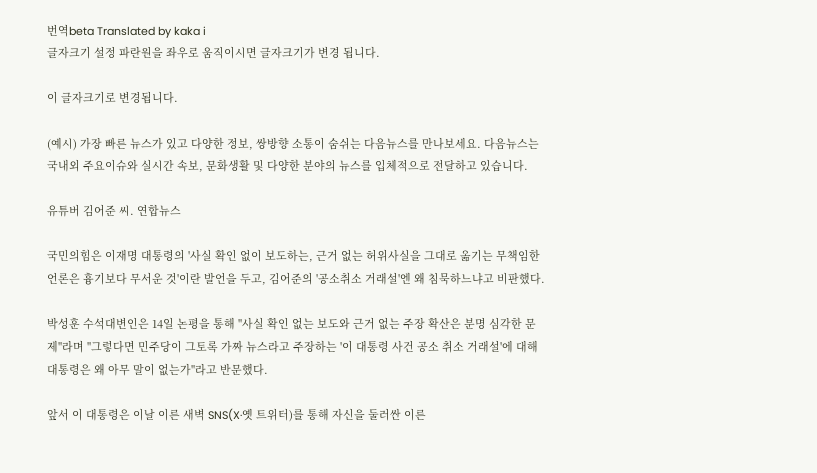번역beta Translated by kaka i
글자크기 설정 파란원을 좌우로 움직이시면 글자크기가 변경 됩니다.

이 글자크기로 변경됩니다.

(예시) 가장 빠른 뉴스가 있고 다양한 정보, 쌍방향 소통이 숨쉬는 다음뉴스를 만나보세요. 다음뉴스는 국내외 주요이슈와 실시간 속보, 문화생활 및 다양한 분야의 뉴스를 입체적으로 전달하고 있습니다.

유튜버 김어준 씨. 연합뉴스

국민의힘은 이재명 대통령의 '사실 확인 없이 보도하는, 근거 없는 허위사실을 그대로 옮기는 무책임한 언론은 흉기보다 무서운 것'이란 발언을 두고, 김어준의 '공소취소 거래설'엔 왜 침묵하느냐고 비판했다.

박성훈 수석대변인은 14일 논평을 통해 "사실 확인 없는 보도와 근거 없는 주장 확산은 분명 심각한 문제"라며 "그렇다면 민주당이 그토록 가짜 뉴스라고 주장하는 '이 대통령 사건 공소 취소 거래설'에 대해 대통령은 왜 아무 말이 없는가"라고 반문했다.

앞서 이 대통령은 이날 이른 새벽 SNS(X·옛 트위터)를 통해 자신을 둘러싼 이른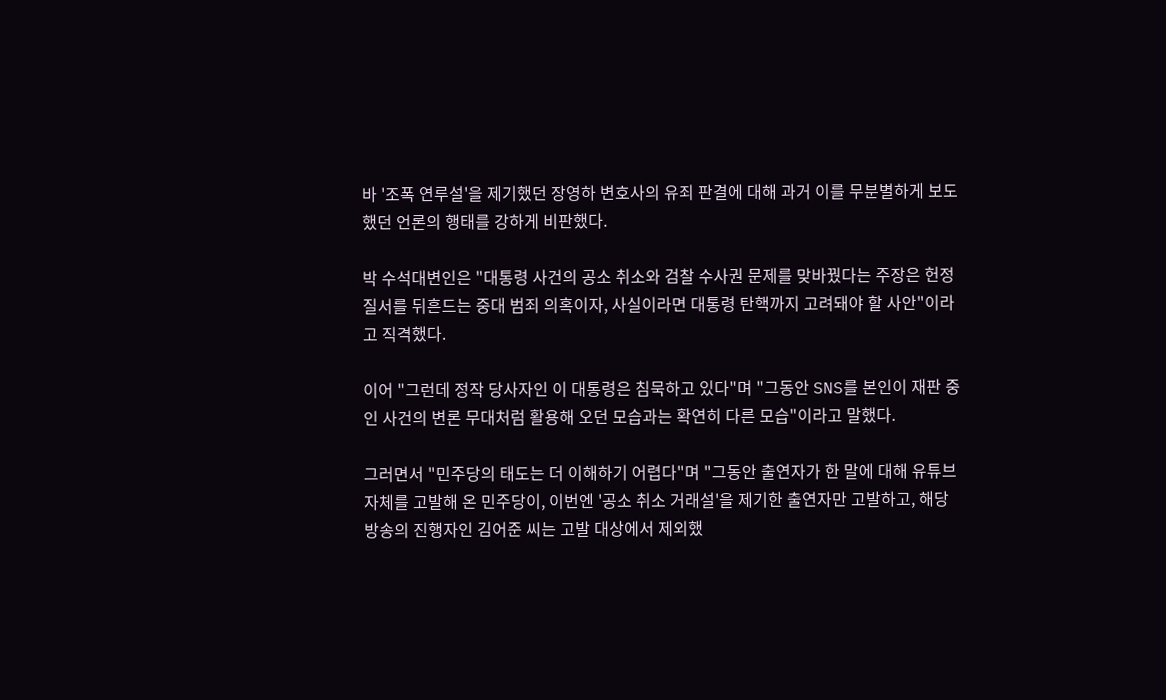바 '조폭 연루설'을 제기했던 장영하 변호사의 유죄 판결에 대해 과거 이를 무분별하게 보도했던 언론의 행태를 강하게 비판했다.

박 수석대변인은 "대통령 사건의 공소 취소와 검찰 수사권 문제를 맞바꿨다는 주장은 헌정 질서를 뒤흔드는 중대 범죄 의혹이자, 사실이라면 대통령 탄핵까지 고려돼야 할 사안"이라고 직격했다.

이어 "그런데 정작 당사자인 이 대통령은 침묵하고 있다"며 "그동안 SNS를 본인이 재판 중인 사건의 변론 무대처럼 활용해 오던 모습과는 확연히 다른 모습"이라고 말했다.

그러면서 "민주당의 태도는 더 이해하기 어렵다"며 "그동안 출연자가 한 말에 대해 유튜브 자체를 고발해 온 민주당이, 이번엔 '공소 취소 거래설'을 제기한 출연자만 고발하고, 해당 방송의 진행자인 김어준 씨는 고발 대상에서 제외했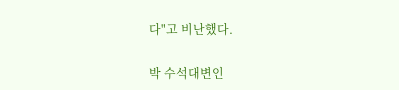다"고 비난했다.

박 수석대변인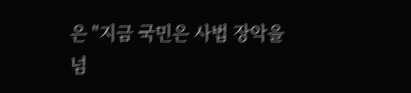은 "지금 국민은 사법 장악을 넘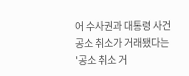어 수사권과 대통령 사건 공소 취소가 거래됐다는 '공소 취소 거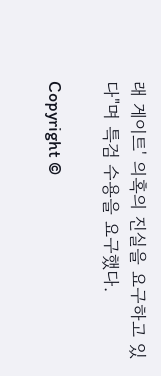래 게이트' 의혹의 진실을 요구하고 있다"며 특검 수용을 요구했다.

Copyright ©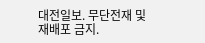대전일보. 무단전재 및 재배포 금지.